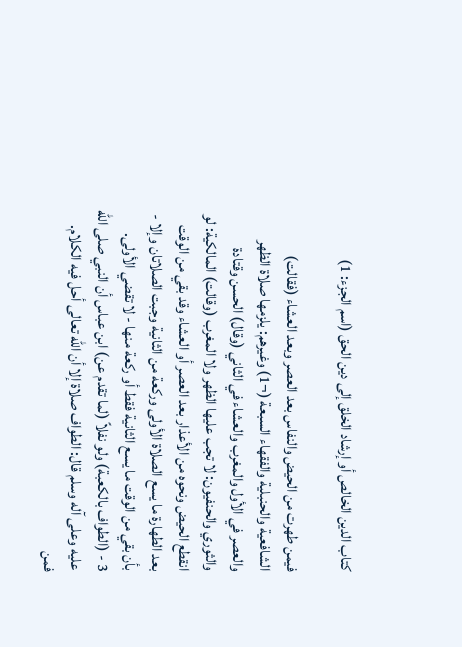كتاب الدين الخالص أو إرشاد الخلق إلى دين الحق (اسم الجزء: 1)

فيمن طهرت من الحيض والنفاس بعد العصر وبعد العشاء (فقالت) الشافعية والحنبلية والفقهاء السبعة (¬1) وغيرهم: يلزمها صلاة الظهر والعصر في الأول والمغرب والعشاء في الثاني (وقال) الحسن وقتادة والثوري والحنفيون: لا تجب عليها الظهر ولا المغرب (وقالت) المالكية: لو انقطع الحيض ونحوه من الأعذار بعد العصر أو العشاء وقد بقي من الوقت بعد الطهارة ما يسع الصلاة الأولى وركعة من الثانية وجبت الصلاتان وإلا - بأن بقي من الوقت ما يسع الثانية فقط أو ركعة منها - لا تقضي الأولى.
3 - (الطواف بالكعبة) ولو نفلاً (لما تقدم عن) ابن عباس أن النبي صلى الله عليه وعلى آله وسلم قال: الطواف صلاة إلا أن الله تعالى أحل فيه الكلام. فمن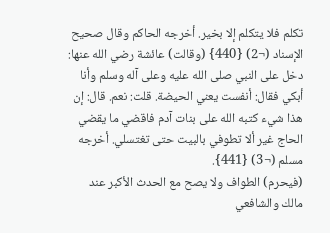تكلم فلا يتكلم إلا بخير. أخرجه الحاكم وقال صحيح الإسناد (¬2) {440} (وقالت) عائشة رضي الله عنها: دخل على النبي صلى الله عليه وعلى آله وسلم وأنا أبكي فقال: أنفست يعني الحيضة. قلت: نعم. قال: إن هذا شيء كتبه الله على بنات آدم فاقضي ما يقضي الحاج غير ألا تطوفي بالبيت حتى تغتسلي. أخرجه مسلم (¬3) {441}.
(فيحرم) الطواف ولا يصح مع الحدث الأكبر عند مالك والشافعي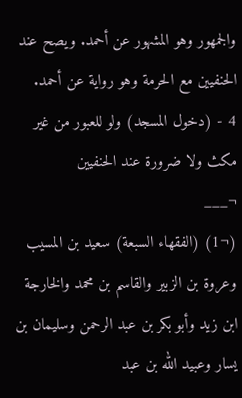والجمهور وهو المشهور عن أحمد. ويصح عند الحنفيين مع الحرمة وهو رواية عن أحمد.
4 - (دخول المسجد) ولو للعبور من غير مكث ولا ضرورة عند الحنفيين
¬___
(¬1) (الفقهاء السبعة) سعيد بن المسيب وعروة بن الزبير والقاسم بن محمد والخارجة ابن زيد وأبو بكر بن عبد الرحمن وسليمان بن يسار وعبيد الله بن عبد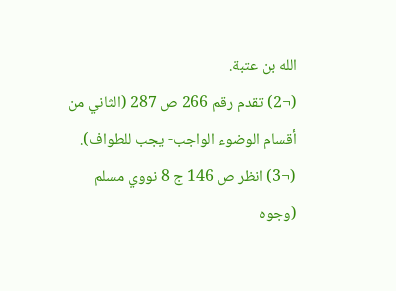الله بن عتبة.
(¬2) تقدم رقم 266 ص 287 (الثاني من أقسام الوضوء الواجب- يجب للطواف).
(¬3) انظر ص 146 ج 8 نووي مسلم (وجوه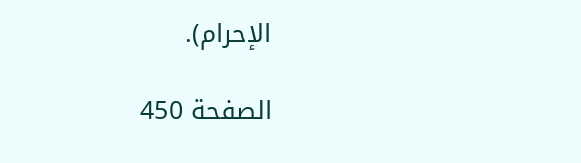الإحرام).

الصفحة 450